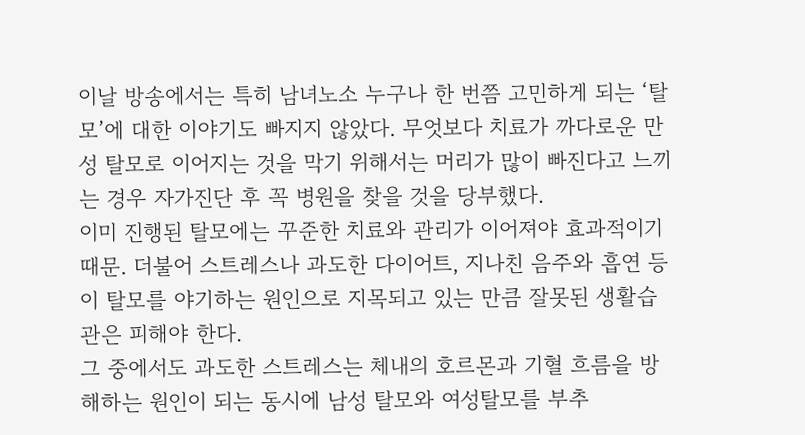이날 방송에서는 특히 남녀노소 누구나 한 번쯤 고민하게 되는 ‘탈모’에 대한 이야기도 빠지지 않았다. 무엇보다 치료가 까다로운 만성 탈모로 이어지는 것을 막기 위해서는 머리가 많이 빠진다고 느끼는 경우 자가진단 후 꼭 병원을 찾을 것을 당부했다.
이미 진행된 탈모에는 꾸준한 치료와 관리가 이어져야 효과적이기 때문. 더불어 스트레스나 과도한 다이어트, 지나친 음주와 흡연 등이 탈모를 야기하는 원인으로 지목되고 있는 만큼 잘못된 생활습관은 피해야 한다.
그 중에서도 과도한 스트레스는 체내의 호르몬과 기혈 흐름을 방해하는 원인이 되는 동시에 남성 탈모와 여성탈모를 부추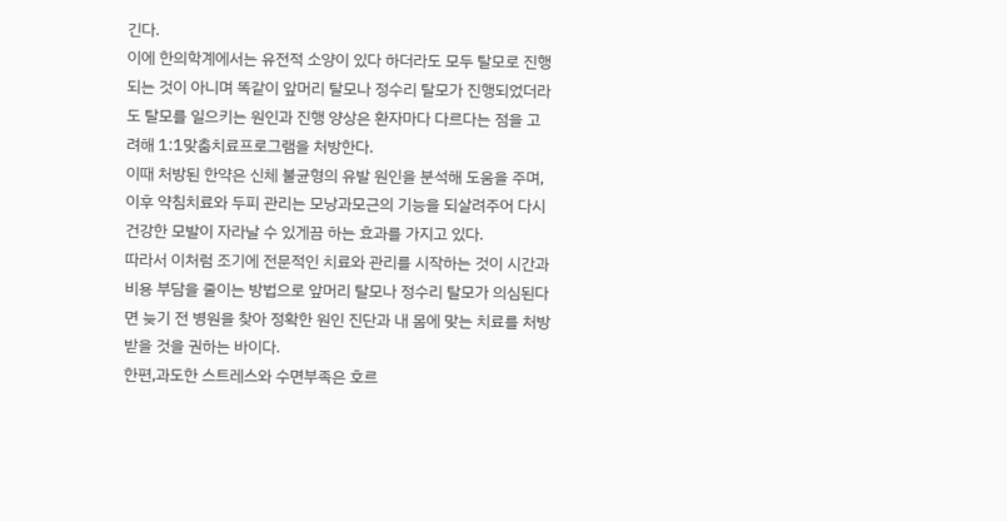긴다.
이에 한의학계에서는 유전적 소양이 있다 하더라도 모두 탈모로 진행되는 것이 아니며 똑같이 앞머리 탈모나 정수리 탈모가 진행되었더라도 탈모를 일으키는 원인과 진행 양상은 환자마다 다르다는 점을 고려해 1:1맞춤치료프로그램을 처방한다.
이때 처방된 한약은 신체 불균형의 유발 원인을 분석해 도움을 주며, 이후 약침치료와 두피 관리는 모낭과모근의 기능을 되살려주어 다시 건강한 모발이 자라날 수 있게끔 하는 효과를 가지고 있다.
따라서 이처럼 조기에 전문적인 치료와 관리를 시작하는 것이 시간과 비용 부담을 줄이는 방법으로 앞머리 탈모나 정수리 탈모가 의심된다면 늦기 전 병원을 찾아 정확한 원인 진단과 내 몸에 맞는 치료를 처방 받을 것을 권하는 바이다.
한편,과도한 스트레스와 수면부족은 호르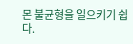몬 불균형을 일으키기 쉽다.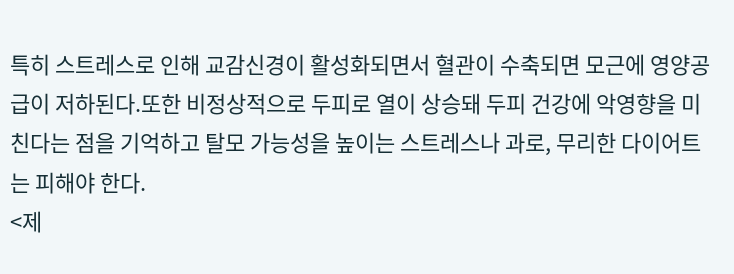특히 스트레스로 인해 교감신경이 활성화되면서 혈관이 수축되면 모근에 영양공급이 저하된다.또한 비정상적으로 두피로 열이 상승돼 두피 건강에 악영향을 미친다는 점을 기억하고 탈모 가능성을 높이는 스트레스나 과로, 무리한 다이어트는 피해야 한다.
<제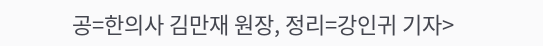공=한의사 김만재 원장, 정리=강인귀 기자>